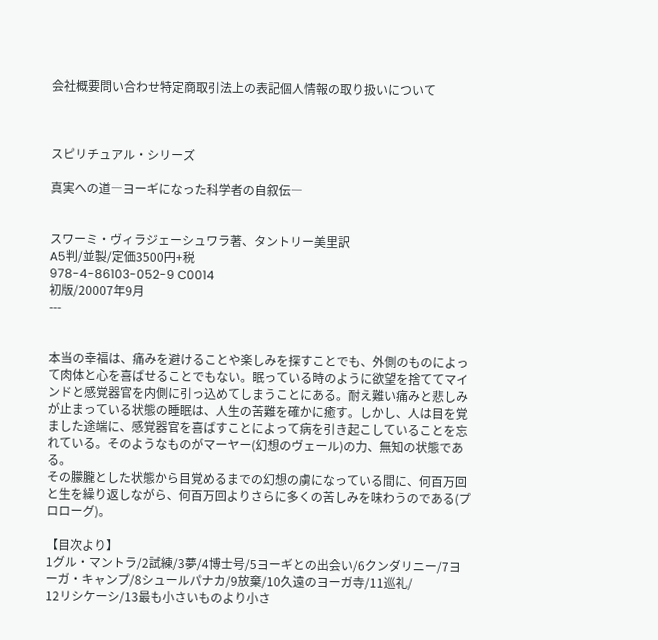会社概要問い合わせ特定商取引法上の表記個人情報の取り扱いについて



スピリチュアル・シリーズ

真実への道―ヨーギになった科学者の自叙伝―


スワーミ・ヴィラジェーシュワラ著、タントリー美里訳
A5判/並製/定価3500円+税
978-4-86103-052-9 C0014
初版/20007年9月
---


本当の幸福は、痛みを避けることや楽しみを探すことでも、外側のものによって肉体と心を喜ばせることでもない。眠っている時のように欲望を捨ててマインドと感覚器官を内側に引っ込めてしまうことにある。耐え難い痛みと悲しみが止まっている状態の睡眠は、人生の苦難を確かに癒す。しかし、人は目を覚ました途端に、感覚器官を喜ばすことによって病を引き起こしていることを忘れている。そのようなものがマーヤー(幻想のヴェール)の力、無知の状態である。
その朦朧とした状態から目覚めるまでの幻想の虜になっている間に、何百万回と生を繰り返しながら、何百万回よりさらに多くの苦しみを味わうのである(プロローグ)。

【目次より】
1グル・マントラ/2試練/3夢/4博士号/5ヨーギとの出会い/6クンダリニー/7ヨーガ・キャンプ/8シュールパナカ/9放棄/10久遠のヨーガ寺/11巡礼/
12リシケーシ/13最も小さいものより小さ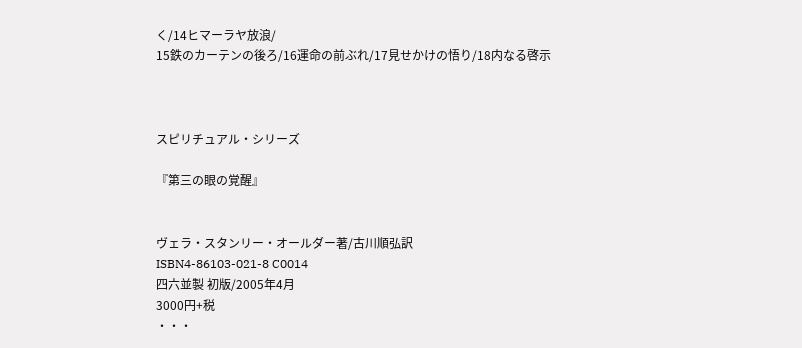く/14ヒマーラヤ放浪/
15鉄のカーテンの後ろ/16運命の前ぶれ/17見せかけの悟り/18内なる啓示



スピリチュアル・シリーズ

『第三の眼の覚醒』


ヴェラ・スタンリー・オールダー著/古川順弘訳
ISBN4-86103-021-8 C0014
四六並製 初版/2005年4月
3000円+税
・・・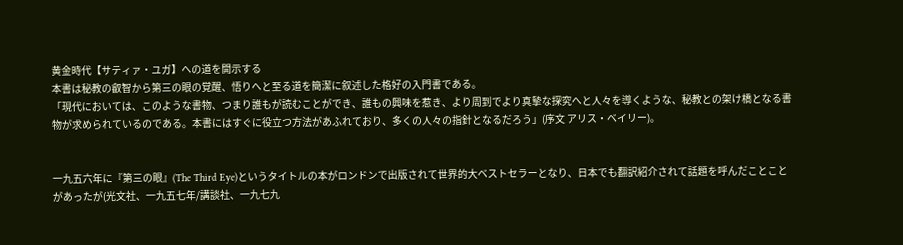黄金時代【サティァ・ユガ】への道を開示する
本書は秘教の叡智から第三の眼の覚醒、悟りへと至る道を簡潔に叙述した格好の入門書である。
「現代においては、このような書物、つまり誰もが読むことができ、誰もの興味を惹き、より周到でより真摯な探究へと人々を導くような、秘教との架け橋となる書物が求められているのである。本書にはすぐに役立つ方法があふれており、多くの人々の指針となるだろう」(序文 アリス・ベイリー)。


一九五六年に『第三の眼』(The Third Eye)というタイトルの本がロンドンで出版されて世界的大ベストセラーとなり、日本でも翻訳紹介されて話題を呼んだことことがあったが(光文社、一九五七年/講談社、一九七九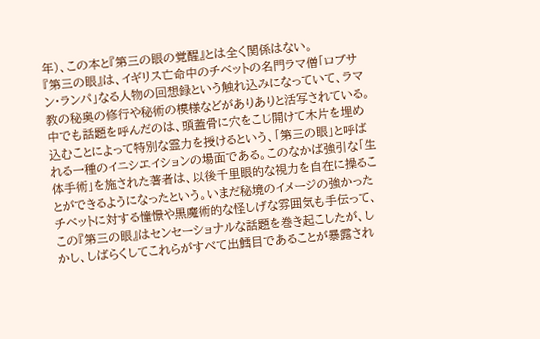年)、この本と『第三の眼の覚醒』とは全く関係はない。
『第三の眼』は、イギリス亡命中のチベットの名門ラマ僧「ロブサン・ランパ」なる人物の回想録という触れ込みになっていて、ラマ教の秘奥の修行や秘術の模様などがありありと活写されている。中でも話題を呼んだのは、頭蓋骨に穴をこじ開けて木片を埋め込むことによって特別な霊力を授けるという、「第三の眼」と呼ばれる一種のイニシエイションの場面である。このなかば強引な「生体手術」を施された著者は、以後千里眼的な視力を自在に操ることができるようになったという。いまだ秘境のイメージの強かったチベットに対する憧憬や黒魔術的な怪しげな雰囲気も手伝って、この『第三の眼』はセンセーショナルな話題を巻き起こしたが、しかし、しばらくしてこれらがすべて出鱈目であることが暴露され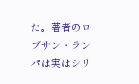た。著者のロブサン・ランパは実はシリ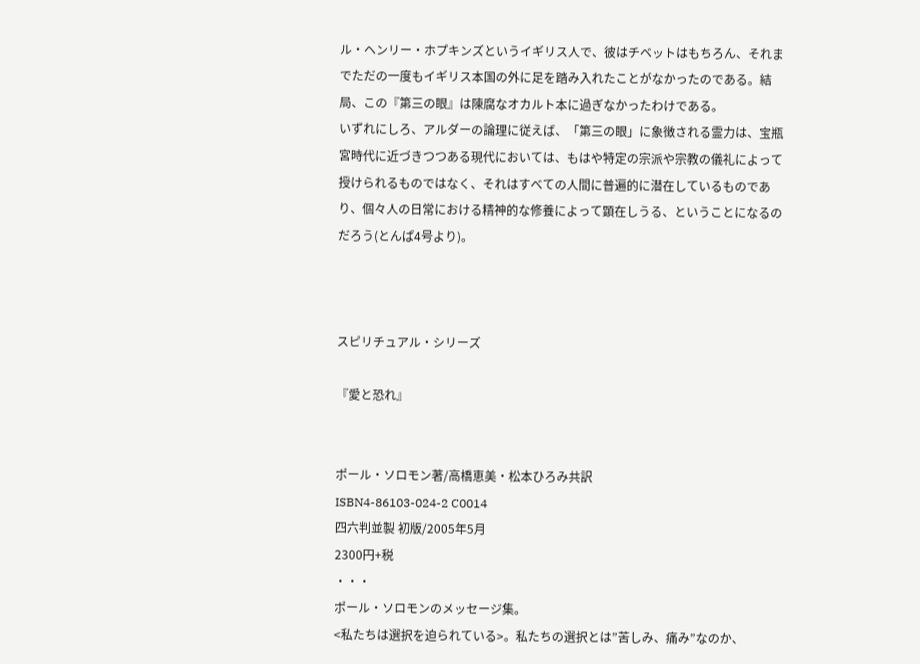ル・ヘンリー・ホプキンズというイギリス人で、彼はチベットはもちろん、それまでただの一度もイギリス本国の外に足を踏み入れたことがなかったのである。結局、この『第三の眼』は陳腐なオカルト本に過ぎなかったわけである。
いずれにしろ、アルダーの論理に従えば、「第三の眼」に象徴される霊力は、宝瓶宮時代に近づきつつある現代においては、もはや特定の宗派や宗教の儀礼によって授けられるものではなく、それはすべての人間に普遍的に潜在しているものであり、個々人の日常における精神的な修養によって顕在しうる、ということになるのだろう(とんぱ4号より)。



スピリチュアル・シリーズ

『愛と恐れ』


ポール・ソロモン著/高橋恵美・松本ひろみ共訳
ISBN4-86103-024-2 C0014
四六判並製 初版/2005年5月
2300円+税
・・・
ポール・ソロモンのメッセージ集。
<私たちは選択を迫られている>。私たちの選択とは”苦しみ、痛み”なのか、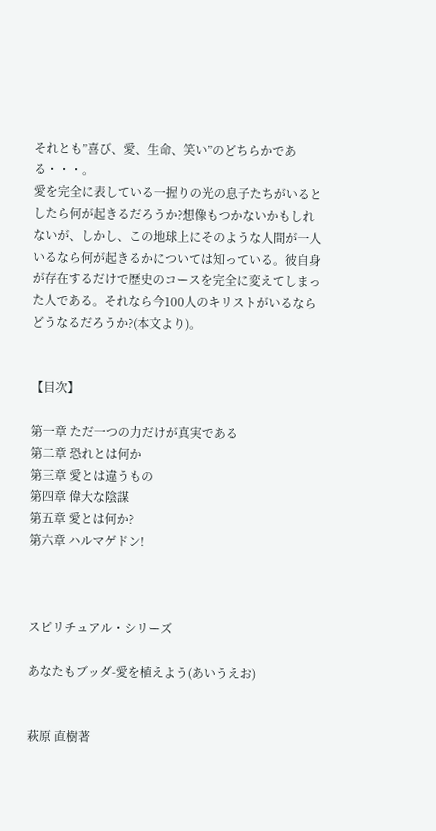それとも”喜び、愛、生命、笑い”のどちらかである・・・。
愛を完全に表している一握りの光の息子たちがいるとしたら何が起きるだろうか?想像もつかないかもしれないが、しかし、この地球上にそのような人間が一人いるなら何が起きるかについては知っている。彼自身が存在するだけで歴史のコースを完全に変えてしまった人である。それなら今100人のキリストがいるならどうなるだろうか?(本文より)。


【目次】

第一章 ただ一つの力だけが真実である
第二章 恐れとは何か
第三章 愛とは違うもの
第四章 偉大な陰謀
第五章 愛とは何か?
第六章 ハルマゲドン!



スピリチュアル・シリーズ

あなたもブッダ-愛を植えよう(あいうえお)


萩原 直樹著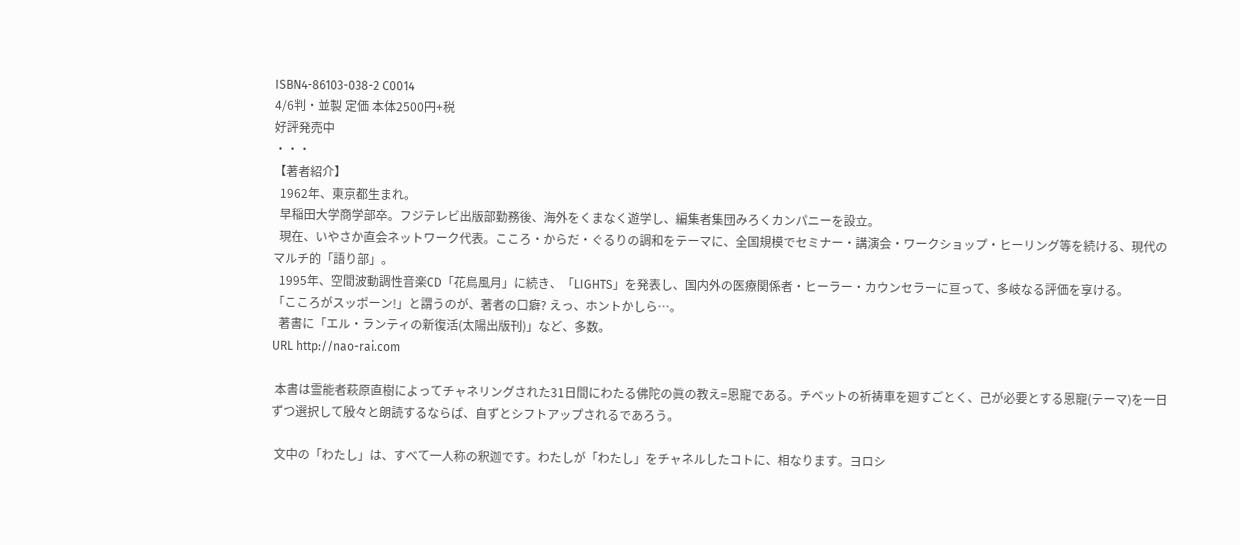ISBN4-86103-038-2 C0014
4/6判・並製 定価 本体2500円+税
好評発売中
・・・
【著者紹介】
  1962年、東京都生まれ。
  早稲田大学商学部卒。フジテレビ出版部勤務後、海外をくまなく遊学し、編集者集団みろくカンパニーを設立。
  現在、いやさか直会ネットワーク代表。こころ・からだ・ぐるりの調和をテーマに、全国規模でセミナー・講演会・ワークショップ・ヒーリング等を続ける、現代のマルチ的「語り部」。
  1995年、空間波動調性音楽CD「花鳥風月」に続き、「LIGHTS」を発表し、国内外の医療関係者・ヒーラー・カウンセラーに亘って、多岐なる評価を享ける。
「こころがスッポーン!」と謂うのが、著者の口癖? えっ、ホントかしら…。
  著書に「エル・ランティの新復活(太陽出版刊)」など、多数。
URL http://nao-rai.com

 本書は霊能者萩原直樹によってチャネリングされた31日間にわたる佛陀の眞の教え=恩寵である。チベットの祈祷車を廻すごとく、己が必要とする恩寵(テーマ)を一日ずつ選択して殷々と朗読するならば、自ずとシフトアップされるであろう。

 文中の「わたし」は、すべて一人称の釈迦です。わたしが「わたし」をチャネルしたコトに、相なります。ヨロシ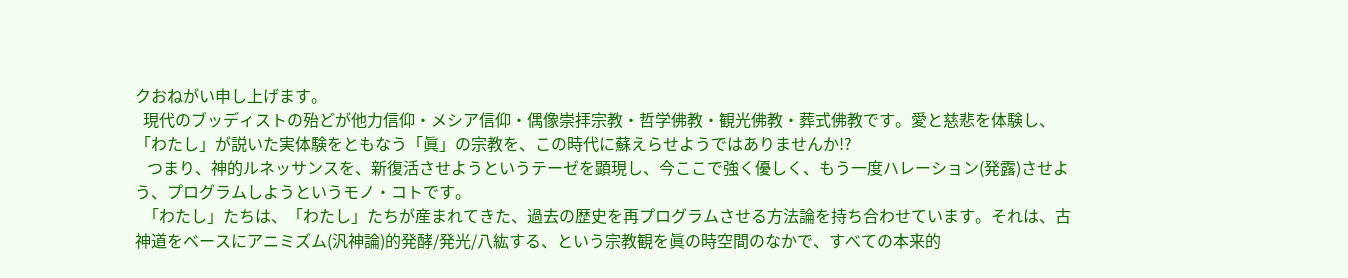クおねがい申し上げます。
  現代のブッディストの殆どが他力信仰・メシア信仰・偶像崇拝宗教・哲学佛教・観光佛教・葬式佛教です。愛と慈悲を体験し、「わたし」が説いた実体験をともなう「眞」の宗教を、この時代に蘇えらせようではありませんか!?
   つまり、神的ルネッサンスを、新復活させようというテーゼを顕現し、今ここで強く優しく、もう一度ハレーション(発露)させよう、プログラムしようというモノ・コトです。
  「わたし」たちは、「わたし」たちが産まれてきた、過去の歴史を再プログラムさせる方法論を持ち合わせています。それは、古神道をベースにアニミズム(汎神論)的発酵/発光/八紘する、という宗教観を眞の時空間のなかで、すべての本来的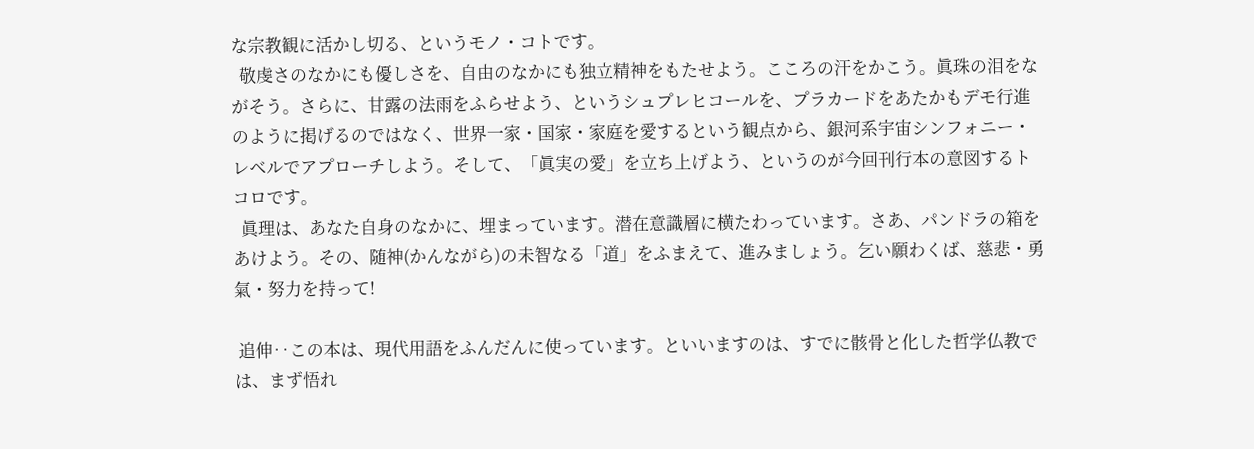な宗教観に活かし切る、というモノ・コトです。
  敬虔さのなかにも優しさを、自由のなかにも独立精神をもたせよう。こころの汗をかこう。眞珠の泪をながそう。さらに、甘露の法雨をふらせよう、というシュプレヒコールを、プラカードをあたかもデモ行進のように掲げるのではなく、世界一家・国家・家庭を愛するという観点から、銀河系宇宙シンフォニー・レベルでアプローチしよう。そして、「眞実の愛」を立ち上げよう、というのが今回刊行本の意図するトコロです。
  眞理は、あなた自身のなかに、埋まっています。潜在意識層に横たわっています。さあ、パンドラの箱をあけよう。その、随神(かんながら)の未智なる「道」をふまえて、進みましょう。乞い願わくば、慈悲・勇氣・努力を持って!

 追伸‥この本は、現代用語をふんだんに使っています。といいますのは、すでに骸骨と化した哲学仏教では、まず悟れ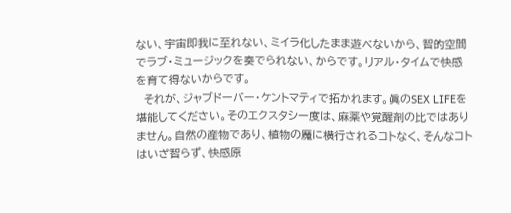ない、宇宙即我に至れない、ミイラ化したまま遊べないから、智的空間でラブ・ミュージックを奏でられない、からです。リアル・タイムで快感を育て得ないからです。
  それが、ジャブドーバー・ケントマティで拓かれます。眞のSEX LIFEを堪能してください。そのエクスタシー度は、麻薬や覚醒剤の比ではありません。自然の産物であり、植物の魔に横行されるコトなく、そんなコトはいざ智らず、快感原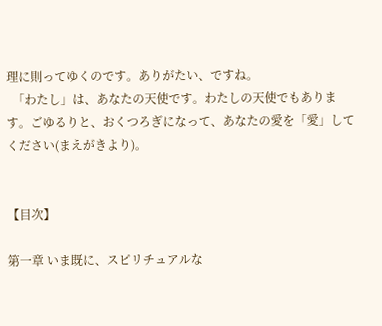理に則ってゆくのです。ありがたい、ですね。
  「わたし」は、あなたの天使です。わたしの天使でもあります。ごゆるりと、おくつろぎになって、あなたの愛を「愛」してください(まえがきより)。


【目次】

第一章 いま既に、スピリチュアルな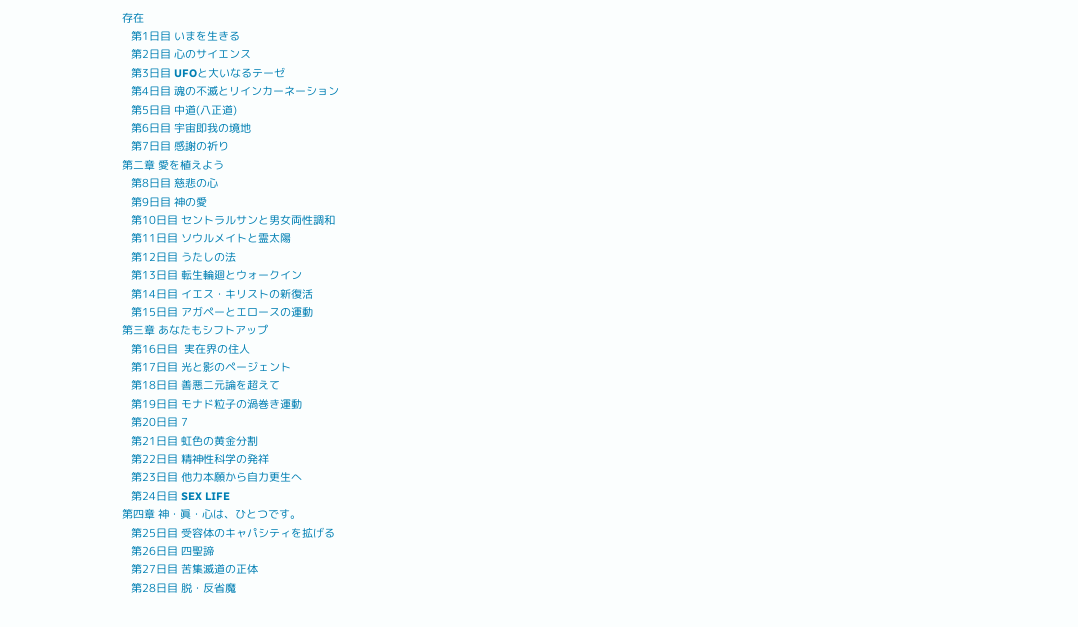存在
   第1日目 いまを生きる
   第2日目 心のサイエンス
   第3日目 UFOと大いなるテーゼ
   第4日目 魂の不滅とリインカーネーション
   第5日目 中道(八正道)
   第6日目 宇宙即我の境地
   第7日目 感謝の祈り
第二章 愛を植えよう
   第8日目 慈悲の心
   第9日目 神の愛
   第10日目 セントラルサンと男女両性調和
   第11日目 ソウルメイトと霊太陽
   第12日目 うたしの法
   第13日目 転生輪廻とウォークイン
   第14日目 イエス・キリストの新復活
   第15日目 アガペーとエロースの運動
第三章 あなたもシフトアップ
   第16日目  実在界の住人
   第17日目 光と影のページェント
   第18日目 善悪二元論を超えて
   第19日目 モナド粒子の渦巻き運動
   第20日目 7
   第21日目 虹色の黄金分割
   第22日目 精神性科学の発祥
   第23日目 他力本願から自力更生へ
   第24日目 SEX LIFE
第四章 神・眞・心は、ひとつです。
   第25日目 受容体のキャパシティを拡げる
   第26日目 四聖諦
   第27日目 苦集滅道の正体
   第28日目 脱・反省魔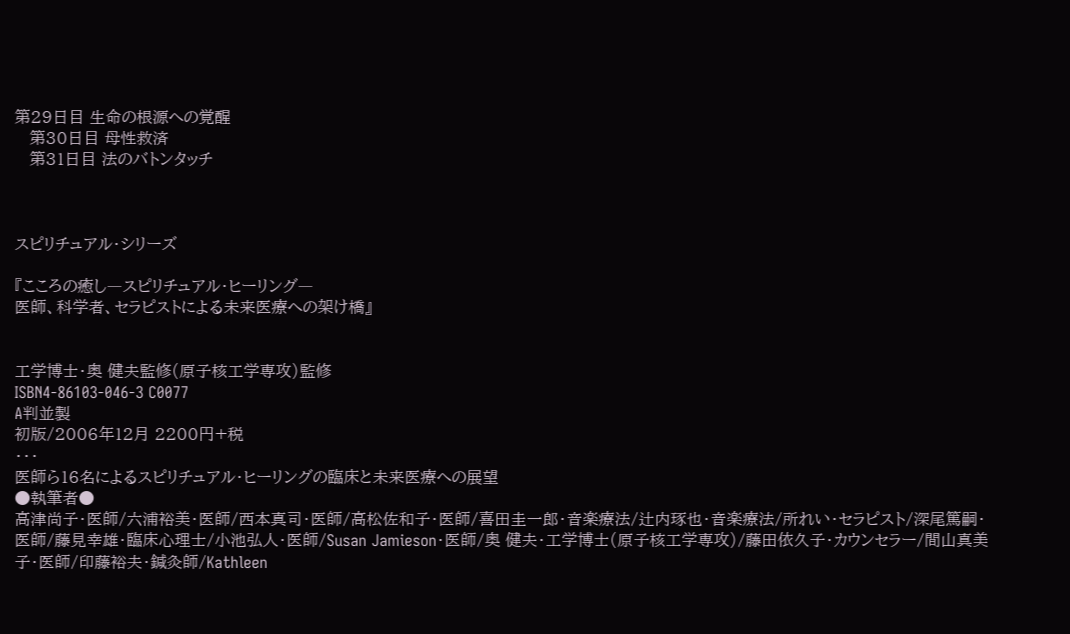第29日目 生命の根源への覚醒
   第30日目 母性救済
   第31日目 法のバトンタッチ



スピリチュアル・シリーズ

『こころの癒し―スピリチュアル・ヒーリング―
医師、科学者、セラピストによる未来医療への架け橋』


工学博士・奥 健夫監修(原子核工学専攻)監修
ISBN4-86103-046-3 C0077
A判並製
初版/2006年12月 2200円+税
・・・
医師ら16名によるスピリチュアル・ヒーリングの臨床と未来医療への展望
●執筆者●
高津尚子・医師/六浦裕美・医師/西本真司・医師/高松佐和子・医師/喜田圭一郎・音楽療法/辻内琢也・音楽療法/所れい・セラピスト/深尾篤嗣・医師/藤見幸雄・臨床心理士/小池弘人・医師/Susan Jamieson・医師/奥 健夫・工学博士(原子核工学専攻)/藤田依久子・カウンセラー/間山真美子・医師/印藤裕夫・鍼灸師/Kathleen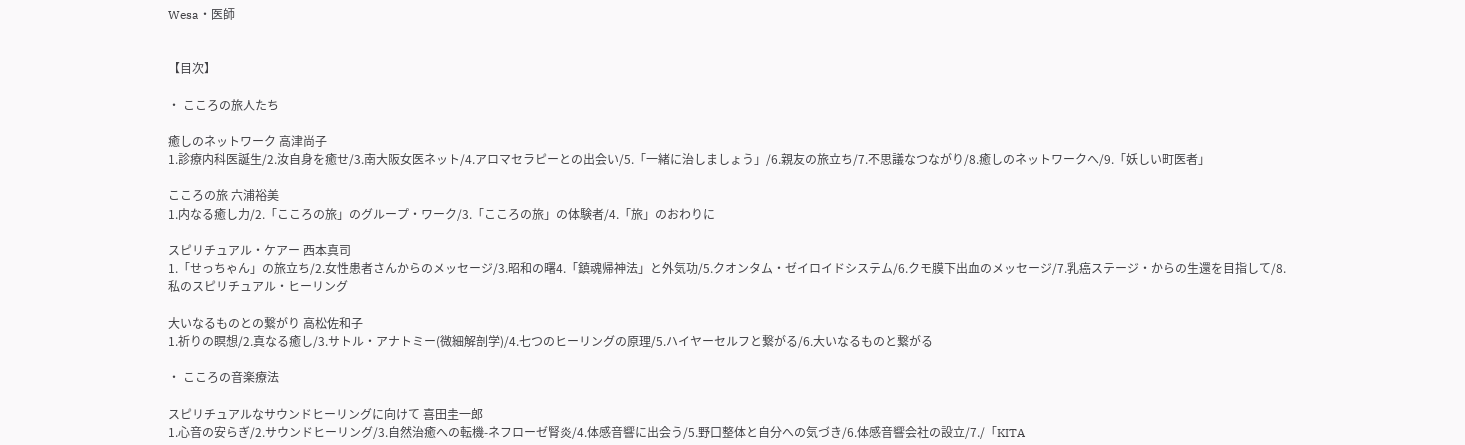Wesa・医師


【目次】

・ こころの旅人たち

癒しのネットワーク 高津尚子
1.診療内科医誕生/2.汝自身を癒せ/3.南大阪女医ネット/4.アロマセラピーとの出会い/5.「一緒に治しましょう」/6.親友の旅立ち/7.不思議なつながり/8.癒しのネットワークへ/9.「妖しい町医者」

こころの旅 六浦裕美
1.内なる癒し力/2.「こころの旅」のグループ・ワーク/3.「こころの旅」の体験者/4.「旅」のおわりに

スピリチュアル・ケアー 西本真司
1.「せっちゃん」の旅立ち/2.女性患者さんからのメッセージ/3.昭和の曙4.「鎮魂帰神法」と外気功/5.クオンタム・ゼイロイドシステム/6.クモ膜下出血のメッセージ/7.乳癌ステージ・からの生還を目指して/8.私のスピリチュアル・ヒーリング

大いなるものとの繋がり 高松佐和子
1.祈りの瞑想/2.真なる癒し/3.サトル・アナトミー(微細解剖学)/4.七つのヒーリングの原理/5.ハイヤーセルフと繋がる/6.大いなるものと繋がる

・ こころの音楽療法

スピリチュアルなサウンドヒーリングに向けて 喜田圭一郎
1.心音の安らぎ/2.サウンドヒーリング/3.自然治癒への転機-ネフローゼ腎炎/4.体感音響に出会う/5.野口整体と自分への気づき/6.体感音響会社の設立/7./「KITA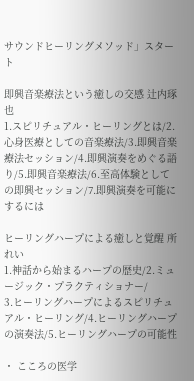サウンドヒーリングメソッド」スタート

即興音楽療法という癒しの交感 辻内琢也
1.スピリチュアル・ヒーリングとは/2.心身医療としての音楽療法/3.即興音楽療法セッション/4.即興演奏をめぐる語り/5.即興音楽療法/6.至高体験としての即興セッション/7.即興演奏を可能にするには

ヒーリングハープによる癒しと覚醒 所れい
1.神話から始まるハープの歴史/2.ミュージック・プラクティショナー/
3.ヒーリングハープによるスピリチュアル・ヒーリング/4.ヒーリングハープの演奏法/5.ヒーリングハープの可能性

・ こころの医学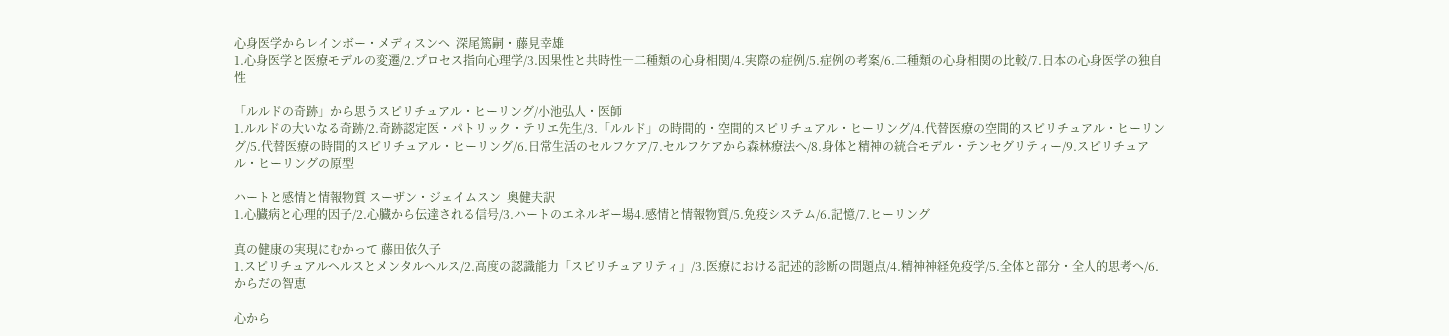心身医学からレインボー・メディスンへ  深尾篤嗣・藤見幸雄
1.心身医学と医療モデルの変遷/2.プロセス指向心理学/3.因果性と共時性―二種類の心身相関/4.実際の症例/5.症例の考案/6.二種類の心身相関の比較/7.日本の心身医学の独自性

「ルルドの奇跡」から思うスピリチュアル・ヒーリング/小池弘人・医師
1.ルルドの大いなる奇跡/2.奇跡認定医・パトリック・テリエ先生/3.「ルルド」の時間的・空間的スピリチュアル・ヒーリング/4.代替医療の空間的スピリチュアル・ヒーリング/5.代替医療の時間的スピリチュアル・ヒーリング/6.日常生活のセルフケア/7.セルフケアから森林療法へ/8.身体と精神の統合モデル・テンセグリティー/9.スピリチュアル・ヒーリングの原型

ハートと感情と情報物質 スーザン・ジェイムスン  奥健夫訳
1.心臓病と心理的因子/2.心臓から伝達される信号/3.ハートのエネルギー場4.感情と情報物質/5.免疫システム/6.記憶/7.ヒーリング

真の健康の実現にむかって 藤田依久子
1.スピリチュアルヘルスとメンタルヘルス/2.高度の認識能力「スピリチュアリティ」/3.医療における記述的診断の問題点/4.精神神経免疫学/5.全体と部分・全人的思考へ/6.からだの智恵

心から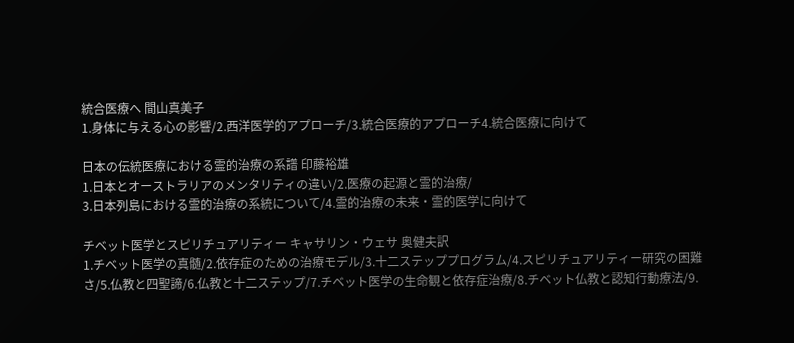統合医療へ 間山真美子
1.身体に与える心の影響/2.西洋医学的アプローチ/3.統合医療的アプローチ4.統合医療に向けて

日本の伝統医療における霊的治療の系譜 印藤裕雄
1.日本とオーストラリアのメンタリティの違い/2.医療の起源と霊的治療/
3.日本列島における霊的治療の系統について/4.霊的治療の未来・霊的医学に向けて

チベット医学とスピリチュアリティー キャサリン・ウェサ 奥健夫訳
1.チベット医学の真髄/2.依存症のための治療モデル/3.十二ステッププログラム/4.スピリチュアリティー研究の困難さ/5.仏教と四聖諦/6.仏教と十二ステップ/7.チベット医学の生命観と依存症治療/8.チベット仏教と認知行動療法/9.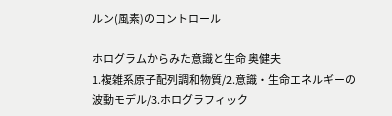ルン(風素)のコントロール

ホログラムからみた意識と生命 奥健夫
1.複雑系原子配列調和物質/2.意識・生命エネルギーの波動モデル/3.ホログラフィック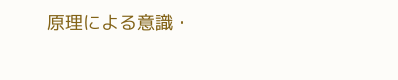原理による意識・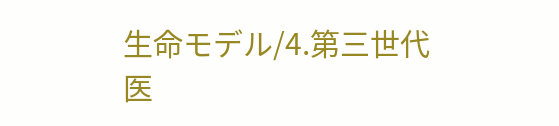生命モデル/4.第三世代医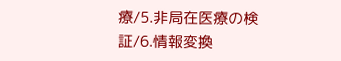療/5.非局在医療の検証/6.情報変換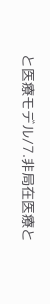と医療モデル/7.非局在医療と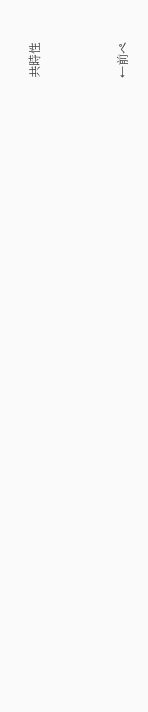共時性



←前ペ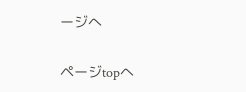ージへ

ページtopへ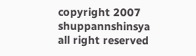copyright 2007 shuppannshinsya all right reserved